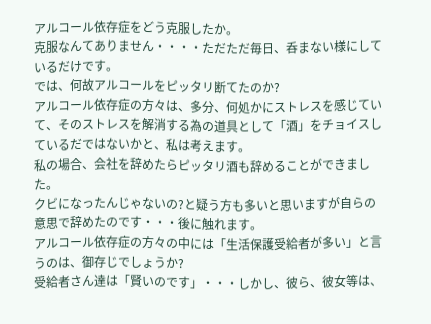アルコール依存症をどう克服したか。
克服なんてありません・・・・ただただ毎日、呑まない様にしているだけです。
では、何故アルコールをピッタリ断てたのか?
アルコール依存症の方々は、多分、何処かにストレスを感じていて、そのストレスを解消する為の道具として「酒」をチョイスしているだではないかと、私は考えます。
私の場合、会社を辞めたらピッタリ酒も辞めることができました。
クビになったんじゃないの?と疑う方も多いと思いますが自らの意思で辞めたのです・・・後に触れます。
アルコール依存症の方々の中には「生活保護受給者が多い」と言うのは、御存じでしょうか?
受給者さん達は「賢いのです」・・・しかし、彼ら、彼女等は、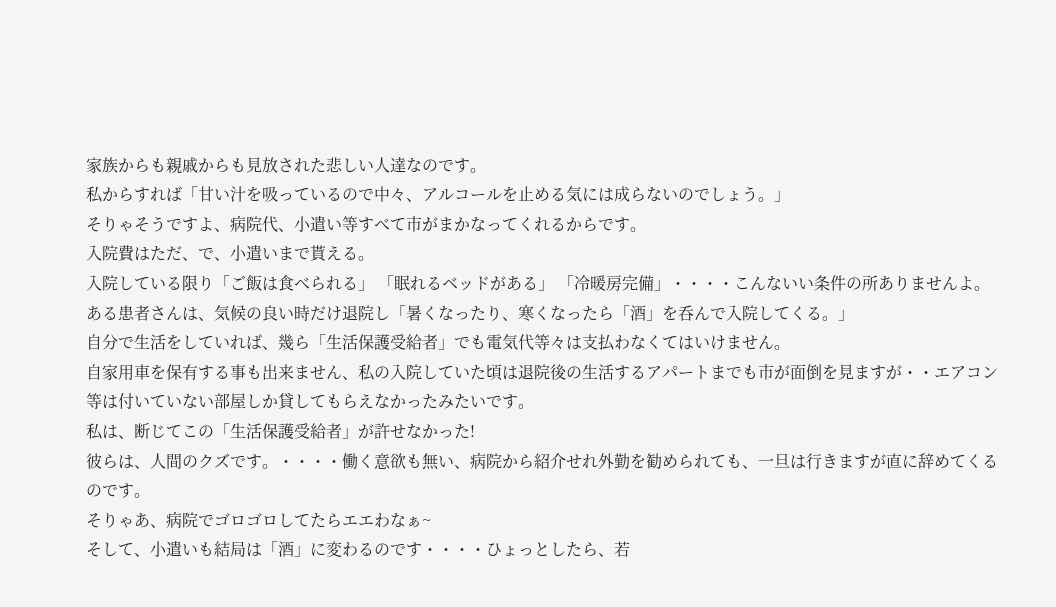家族からも親戚からも見放された悲しい人達なのです。
私からすれば「甘い汁を吸っているので中々、アルコールを止める気には成らないのでしょう。」
そりゃそうですよ、病院代、小遣い等すべて市がまかなってくれるからです。
入院費はただ、で、小遣いまで貰える。
入院している限り「ご飯は食べられる」 「眠れるベッドがある」 「冷暖房完備」・・・・こんないい条件の所ありませんよ。
ある患者さんは、気候の良い時だけ退院し「暑くなったり、寒くなったら「酒」を呑んで入院してくる。」
自分で生活をしていれば、幾ら「生活保護受給者」でも電気代等々は支払わなくてはいけません。
自家用車を保有する事も出来ません、私の入院していた頃は退院後の生活するアパートまでも市が面倒を見ますが・・エアコン等は付いていない部屋しか貸してもらえなかったみたいです。
私は、断じてこの「生活保護受給者」が許せなかった!
彼らは、人間のクズです。・・・・働く意欲も無い、病院から紹介せれ外勤を勧められても、一旦は行きますが直に辞めてくるのです。
そりゃあ、病院でゴロゴロしてたらエエわなぁ~
そして、小遣いも結局は「酒」に変わるのです・・・・ひょっとしたら、若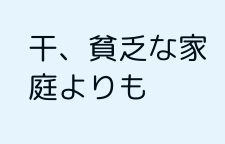干、貧乏な家庭よりも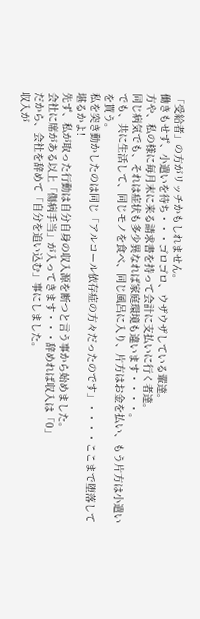「受給者」の方がリッチかもしれません。
働きもせず、小遣いを待ち・・・ゴロゴロ、ウザウザしている輩達。
方や、私の様に毎月末に来る請求書を持って会計に支払いに行く者達。
同じ病気でも、それは症状も多少異なれば家庭環境も違います・・・・。
でも、共に生活して、同じモノを食べ、同じ風呂に入り、片方はお金を払い、もう片方は小遣いを貰う。
私を突き動かしたのは同じ「アルコール依存症の方々だったのです」・・・・ここまで堕落して堪るかよ!
先ず、私が取った行動は自分自身の収入源を断つと言う事から始めました。
会社に席がある以上「傷病手当」が入ってきます・・・辞めれば収入は「0」
だから、会社を辞めて「自分を追い込む」事にしました。
収入が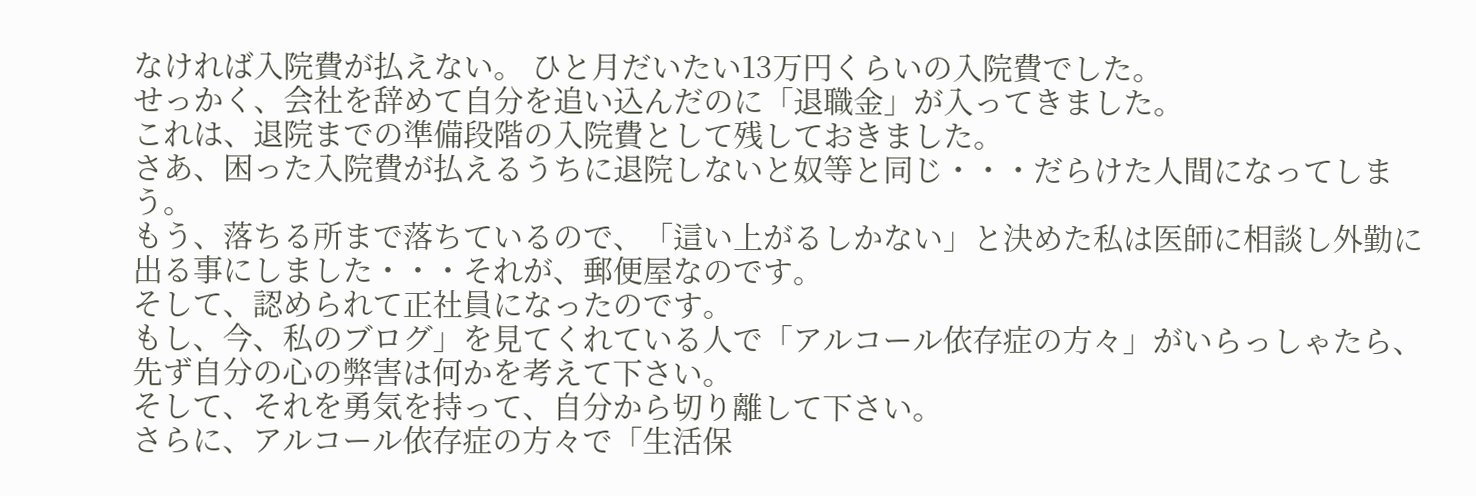なければ入院費が払えない。 ひと月だいたい13万円くらいの入院費でした。
せっかく、会社を辞めて自分を追い込んだのに「退職金」が入ってきました。
これは、退院までの準備段階の入院費として残しておきました。
さあ、困った入院費が払えるうちに退院しないと奴等と同じ・・・だらけた人間になってしまう。
もう、落ちる所まで落ちているので、「這い上がるしかない」と決めた私は医師に相談し外勤に出る事にしました・・・それが、郵便屋なのです。
そして、認められて正社員になったのです。
もし、今、私のブログ」を見てくれている人で「アルコール依存症の方々」がいらっしゃたら、先ず自分の心の弊害は何かを考えて下さい。
そして、それを勇気を持って、自分から切り離して下さい。
さらに、アルコール依存症の方々で「生活保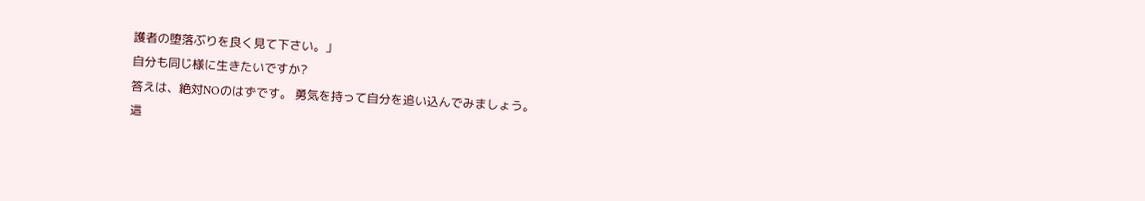護者の堕落ぶりを良く見て下さい。」
自分も同じ様に生きたいですか?
答えは、絶対NOのはずです。 勇気を持って自分を追い込んでみましょう。
這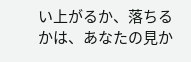い上がるか、落ちるかは、あなたの見か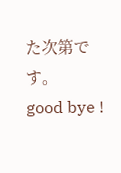た次第です。
good bye !